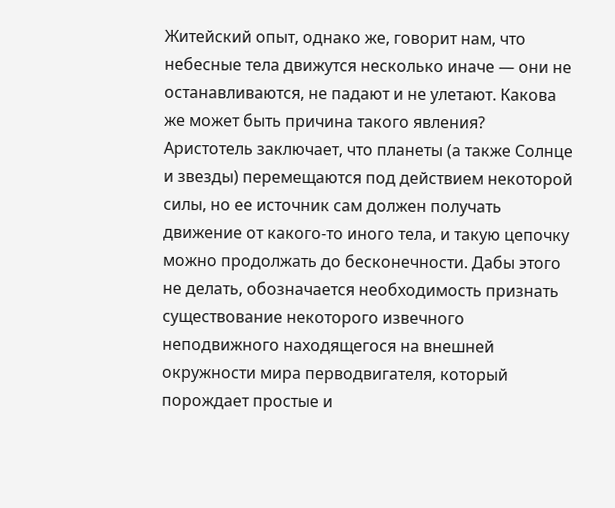Житейский опыт, однако же, говорит нам, что небесные тела движутся несколько иначе — они не останавливаются, не падают и не улетают. Какова же может быть причина такого явления? Аристотель заключает, что планеты (а также Солнце и звезды) перемещаются под действием некоторой силы, но ее источник сам должен получать движение от какого-то иного тела, и такую цепочку можно продолжать до бесконечности. Дабы этого не делать, обозначается необходимость признать существование некоторого извечного неподвижного находящегося на внешней окружности мира перводвигателя, который порождает простые и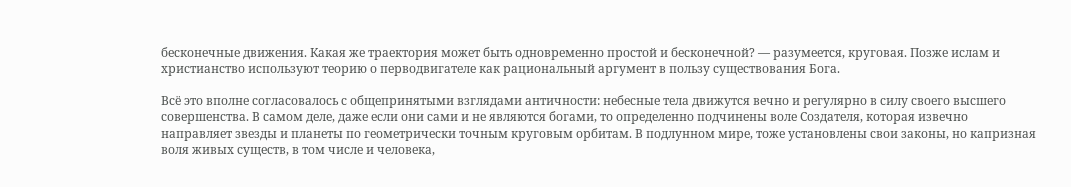бесконечные движения. Какая же траектория может быть одновременно простой и бесконечной? — разумеется, круговая. Позже ислам и христианство используют теорию о перводвигателе как рациональный аргумент в пользу существования Бога.

Всё это вполне согласовалось с общепринятыми взглядами античности: небесные тела движутся вечно и регулярно в силу своего высшего совершенства. В самом деле, даже если они сами и не являются богами, то определенно подчинены воле Создателя, которая извечно направляет звезды и планеты по геометрически точным круговым орбитам. В подлунном мире, тоже установлены свои законы, но капризная воля живых существ, в том числе и человека,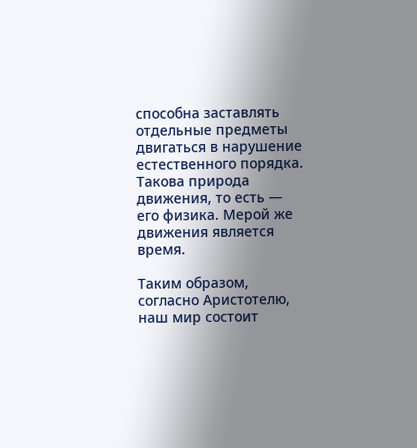способна заставлять отдельные предметы двигаться в нарушение естественного порядка. Такова природа движения, то есть — его физика. Мерой же движения является время.

Таким образом, согласно Аристотелю, наш мир состоит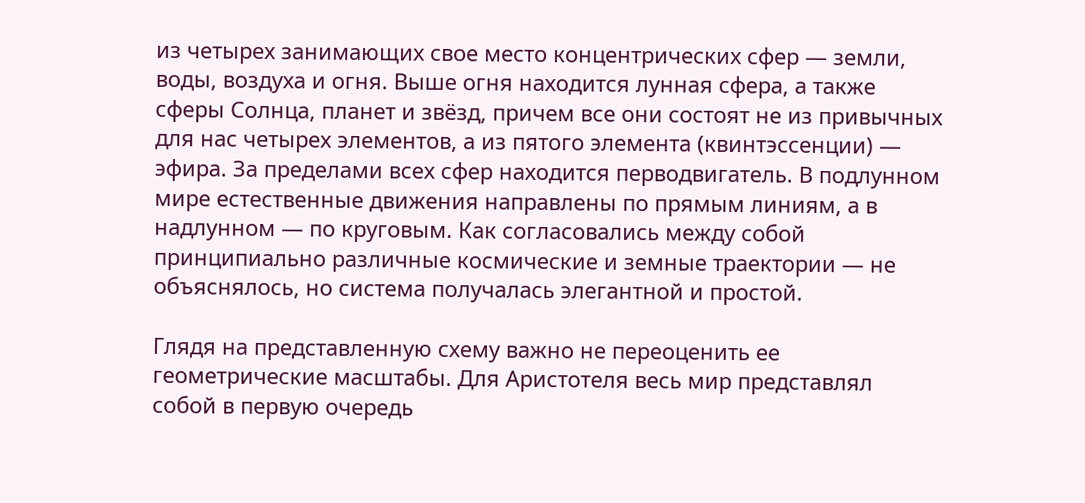из четырех занимающих свое место концентрических сфер — земли, воды, воздуха и огня. Выше огня находится лунная сфера, а также сферы Солнца, планет и звёзд, причем все они состоят не из привычных для нас четырех элементов, а из пятого элемента (квинтэссенции) — эфира. За пределами всех сфер находится перводвигатель. В подлунном мире естественные движения направлены по прямым линиям, а в надлунном — по круговым. Как согласовались между собой принципиально различные космические и земные траектории — не объяснялось, но система получалась элегантной и простой.

Глядя на представленную схему важно не переоценить ее геометрические масштабы. Для Аристотеля весь мир представлял собой в первую очередь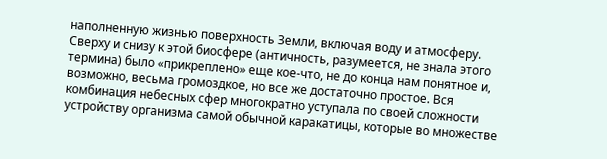наполненную жизнью поверхность Земли, включая воду и атмосферу. Сверху и снизу к этой биосфере (античность, разумеется, не знала этого термина) было «прикреплено» еще кое-что, не до конца нам понятное и, возможно, весьма громоздкое, но все же достаточно простое. Вся комбинация небесных сфер многократно уступала по своей сложности устройству организма самой обычной каракатицы, которые во множестве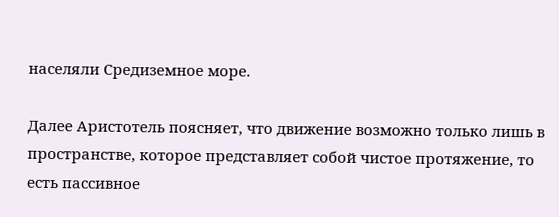населяли Средиземное море.

Далее Аристотель поясняет, что движение возможно только лишь в пространстве, которое представляет собой чистое протяжение, то есть пассивное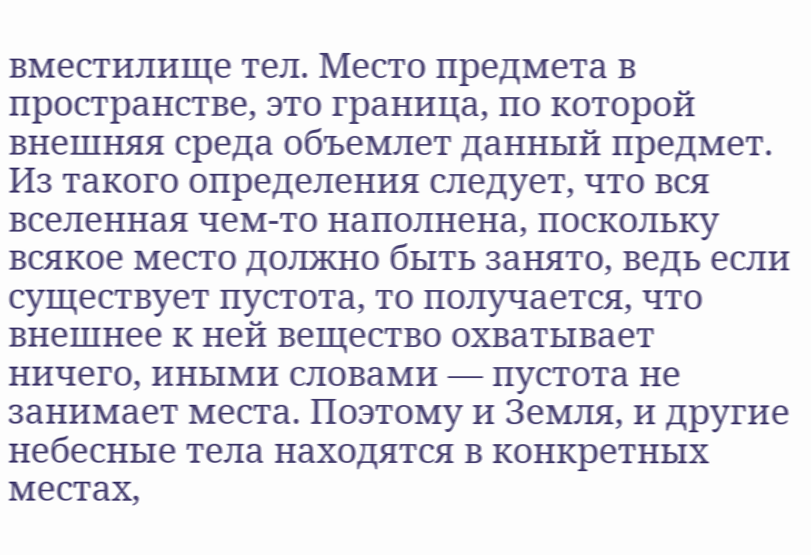вместилище тел. Место предмета в пространстве, это граница, по которой внешняя среда объемлет данный предмет. Из такого определения следует, что вся вселенная чем-то наполнена, поскольку всякое место должно быть занято, ведь если существует пустота, то получается, что внешнее к ней вещество охватывает ничего, иными словами — пустота не занимает места. Поэтому и Земля, и другие небесные тела находятся в конкретных местах,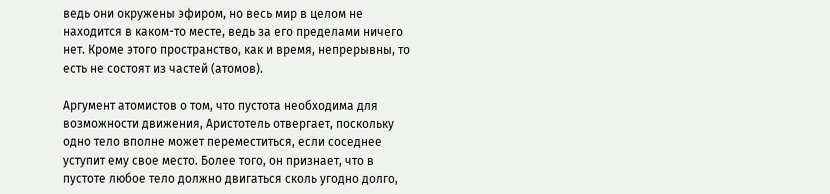ведь они окружены эфиром, но весь мир в целом не находится в каком-то месте, ведь за его пределами ничего нет. Кроме этого пространство, как и время, непрерывны, то есть не состоят из частей (атомов).

Аргумент атомистов о том, что пустота необходима для возможности движения, Аристотель отвергает, поскольку одно тело вполне может переместиться, если соседнее уступит ему свое место. Более того, он признает, что в пустоте любое тело должно двигаться сколь угодно долго,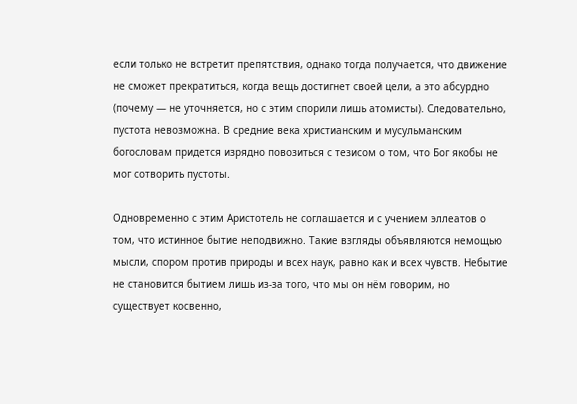если только не встретит препятствия, однако тогда получается, что движение не сможет прекратиться, когда вещь достигнет своей цели, а это абсурдно (почему — не уточняется, но с этим спорили лишь атомисты). Следовательно, пустота невозможна. В средние века христианским и мусульманским богословам придется изрядно повозиться с тезисом о том, что Бог якобы не мог сотворить пустоты.

Одновременно с этим Аристотель не соглашается и с учением эллеатов о том, что истинное бытие неподвижно. Такие взгляды объявляются немощью мысли, спором против природы и всех наук, равно как и всех чувств. Небытие не становится бытием лишь из-за того, что мы он нём говорим, но существует косвенно,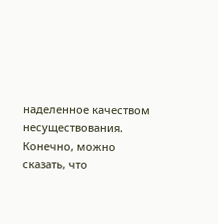наделенное качеством несуществования. Конечно, можно сказать, что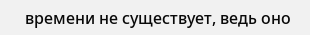времени не существует, ведь оно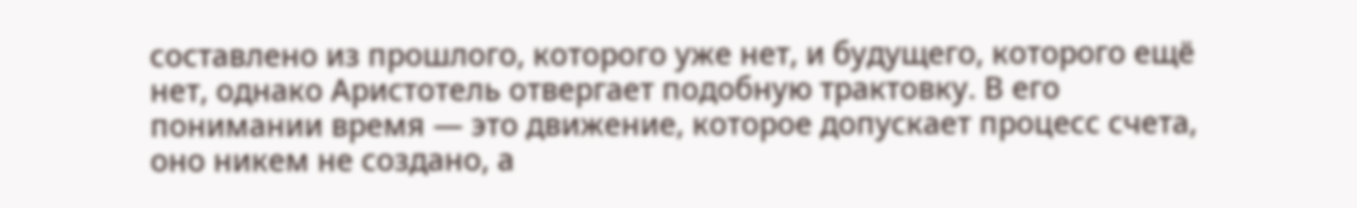составлено из прошлого, которого уже нет, и будущего, которого ещё нет, однако Аристотель отвергает подобную трактовку. В его понимании время — это движение, которое допускает процесс счета, оно никем не создано, а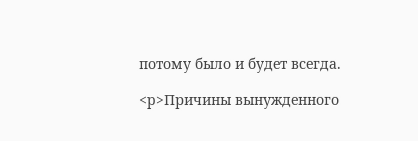потому было и будет всегда.

<p>Причины вынужденного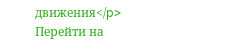движения</p>
Перейти на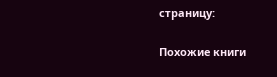страницу:

Похожие книги